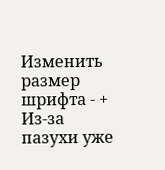Изменить размер шрифта - +
Из-за пазухи уже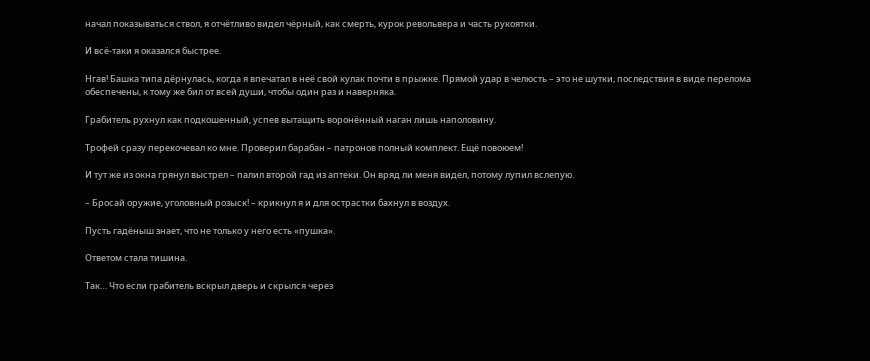начал показываться ствол, я отчётливо видел чёрный, как смерть, курок револьвера и часть рукоятки.

И всё-таки я оказался быстрее.

Нгав! Башка типа дёрнулась, когда я впечатал в неё свой кулак почти в прыжке. Прямой удар в челюсть – это не шутки, последствия в виде перелома обеспечены, к тому же бил от всей души, чтобы один раз и наверняка.

Грабитель рухнул как подкошенный, успев вытащить воронённый наган лишь наполовину.

Трофей сразу перекочевал ко мне. Проверил барабан – патронов полный комплект. Ещё повоюем!

И тут же из окна грянул выстрел – палил второй гад из аптеки. Он вряд ли меня видел, потому лупил вслепую.

– Бросай оружие, уголовный розыск! – крикнул я и для острастки бахнул в воздух.

Пусть гадёныш знает, что не только у него есть «пушка».

Ответом стала тишина.

Так… Что если грабитель вскрыл дверь и скрылся через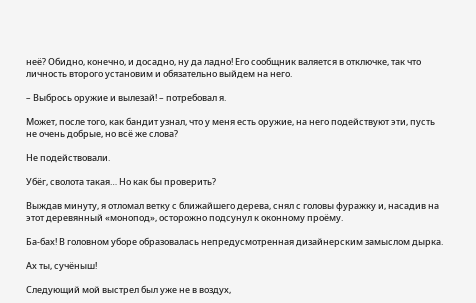неё? Обидно, конечно, и досадно, ну да ладно! Его сообщник валяется в отключке, так что личность второго установим и обязательно выйдем на него.

– Выбрось оружие и вылезай! – потребовал я.

Может, после того, как бандит узнал, что у меня есть оружие, на него подействуют эти, пусть не очень добрые, но всё же слова?

Не подействовали.

Убёг, сволота такая… Но как бы проверить?

Выждав минуту, я отломал ветку с ближайшего дерева, снял с головы фуражку и, насадив на этот деревянный «монопод», осторожно подсунул к оконному проёму.

Ба-бах! В головном уборе образовалась непредусмотренная дизайнерским замыслом дырка.

Ах ты, сучёныш!

Следующий мой выстрел был уже не в воздух,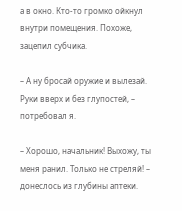а в окно. Кто-то громко ойкнул внутри помещения. Похоже, зацепил субчика.

– А ну бросай оружие и вылезай. Руки вверх и без глупостей, – потребовал я.

– Хорошо, начальник! Выхожу, ты меня ранил. Только не стреляй! – донеслось из глубины аптеки.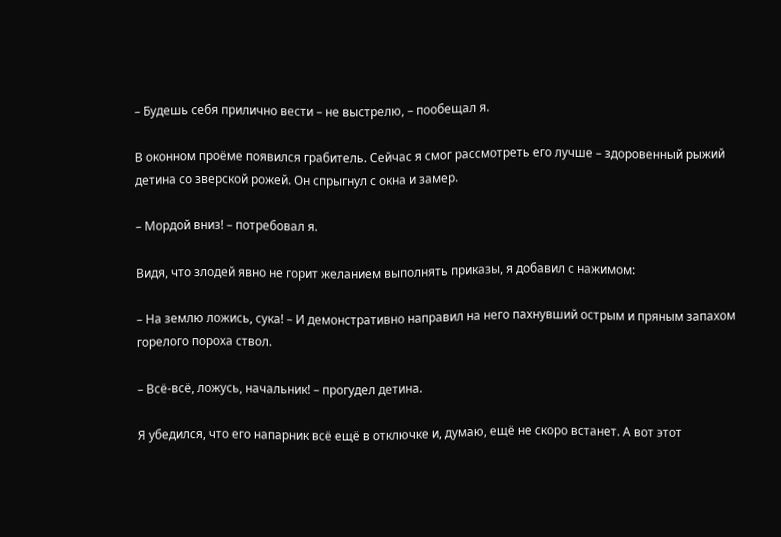– Будешь себя прилично вести – не выстрелю, – пообещал я.

В оконном проёме появился грабитель. Сейчас я смог рассмотреть его лучше – здоровенный рыжий детина со зверской рожей. Он спрыгнул с окна и замер.

– Мордой вниз! – потребовал я.

Видя, что злодей явно не горит желанием выполнять приказы, я добавил с нажимом:

– На землю ложись, сука! – И демонстративно направил на него пахнувший острым и пряным запахом горелого пороха ствол.

– Всё-всё, ложусь, начальник! – прогудел детина.

Я убедился, что его напарник всё ещё в отключке и, думаю, ещё не скоро встанет. А вот этот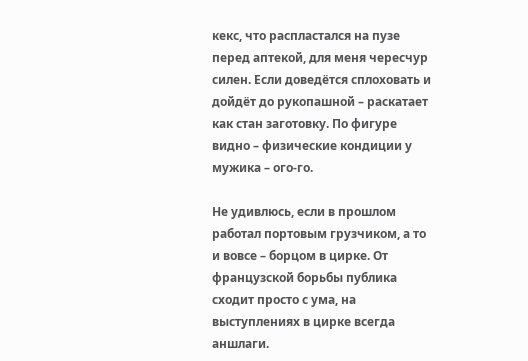кекс, что распластался на пузе перед аптекой, для меня чересчур силен. Если доведётся сплоховать и дойдёт до рукопашной – раскатает как стан заготовку. По фигуре видно – физические кондиции у мужика – ого-го.

Не удивлюсь, если в прошлом работал портовым грузчиком, а то и вовсе – борцом в цирке. От французской борьбы публика сходит просто с ума, на выступлениях в цирке всегда аншлаги.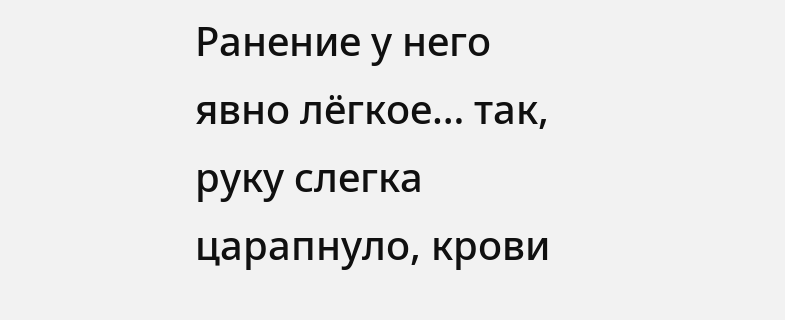Ранение у него явно лёгкое… так, руку слегка царапнуло, крови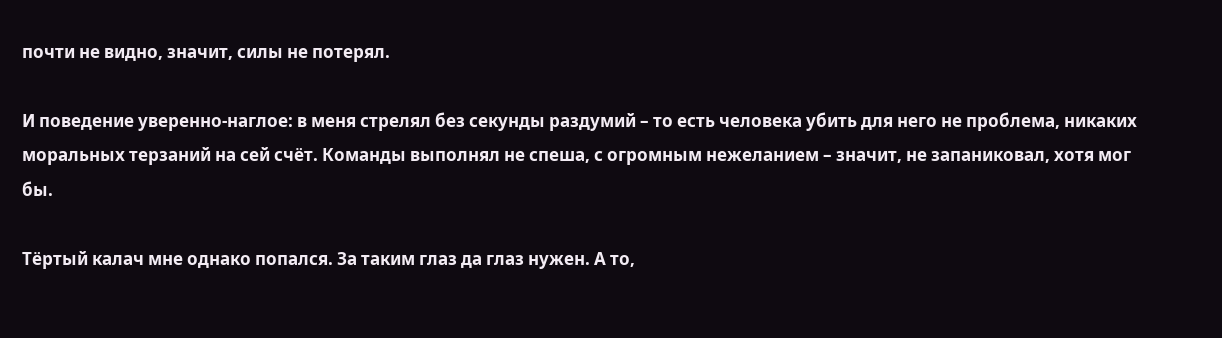почти не видно, значит, силы не потерял.

И поведение уверенно-наглое: в меня стрелял без секунды раздумий – то есть человека убить для него не проблема, никаких моральных терзаний на сей счёт. Команды выполнял не спеша, с огромным нежеланием – значит, не запаниковал, хотя мог бы.

Тёртый калач мне однако попался. За таким глаз да глаз нужен. А то,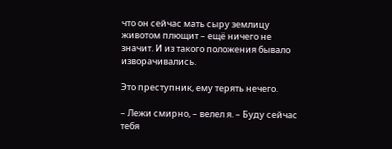что он сейчас мать сыру землицу животом плющит – ещё ничего не значит. И из такого положения бывало изворачивались.

Это преступник, ему терять нечего.

– Лежи смирно, – велел я. – Буду сейчас тебя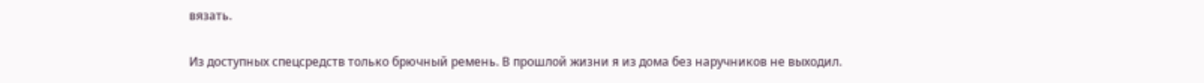вязать.

Из доступных спецсредств только брючный ремень. В прошлой жизни я из дома без наручников не выходил.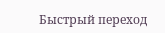Быстрый переход